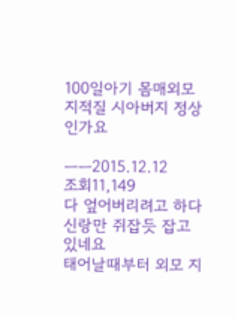100일아기 몸매외모 지적질 시아버지 정상인가요

ㅡㅡ2015.12.12
조회11,149
다 엎어버리려고 하다 신랑만 쥐잡듯 잡고 있네요
태어날때부터 외모 지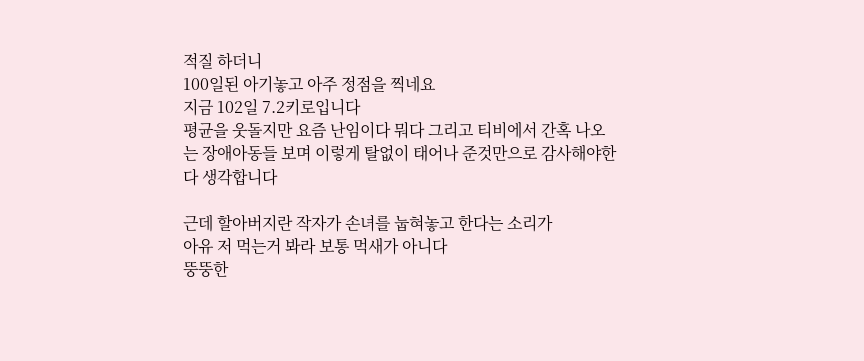적질 하더니
100일된 아기놓고 아주 정점을 찍네요
지금 102일 7.2키로입니다
평균을 웃돌지만 요즘 난임이다 뭐다 그리고 티비에서 간혹 나오는 장애아동들 보며 이렇게 탈없이 태어나 준것만으로 감사해야한다 생각합니다

근데 할아버지란 작자가 손녀를 눕혀놓고 한다는 소리가
아유 저 먹는거 봐라 보통 먹새가 아니다
뚱뚱한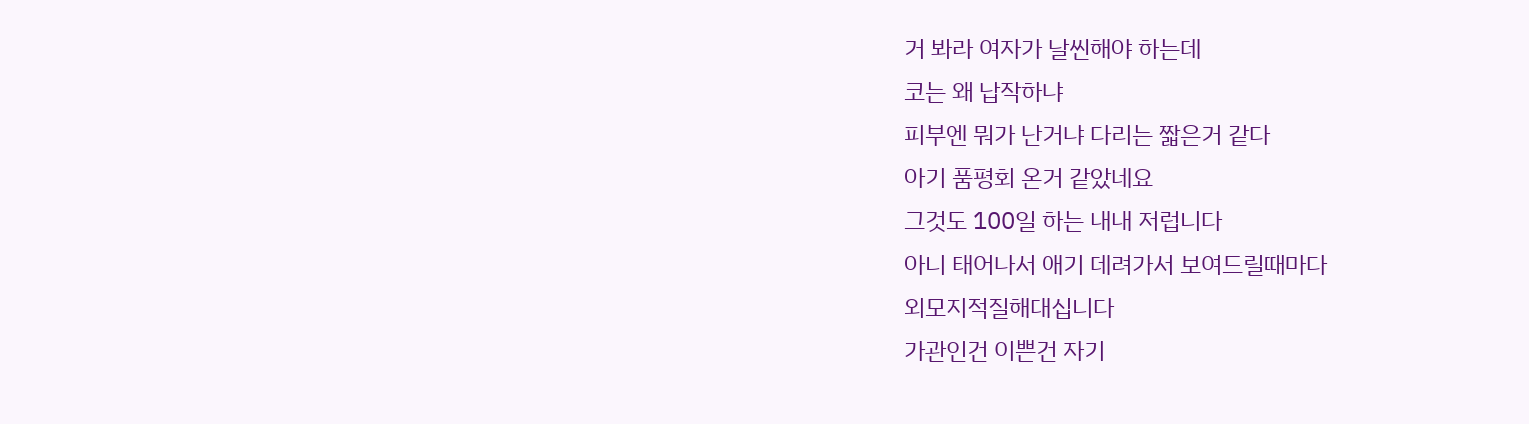거 봐라 여자가 날씬해야 하는데
코는 왜 납작하냐
피부엔 뭐가 난거냐 다리는 짧은거 같다
아기 품평회 온거 같았네요
그것도 100일 하는 내내 저럽니다
아니 태어나서 애기 데려가서 보여드릴때마다
외모지적질해대십니다
가관인건 이쁜건 자기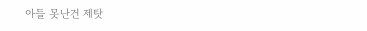아들 못난건 제탓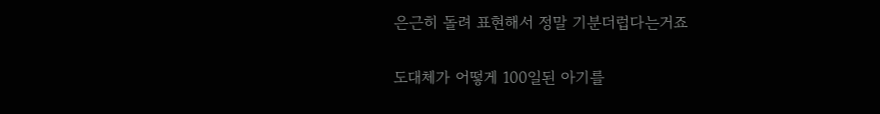은근히 돌려 표현해서 정말 기분더럽다는거죠

도대체가 어떻게 100일된 아기를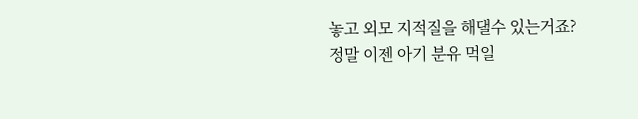놓고 외모 지적질을 해댈수 있는거죠?
정말 이젠 아기 분유 먹일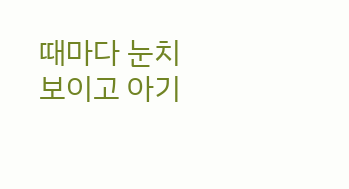때마다 눈치보이고 아기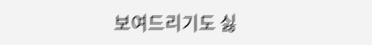보여드리기도 싫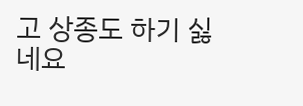고 상종도 하기 싫네요